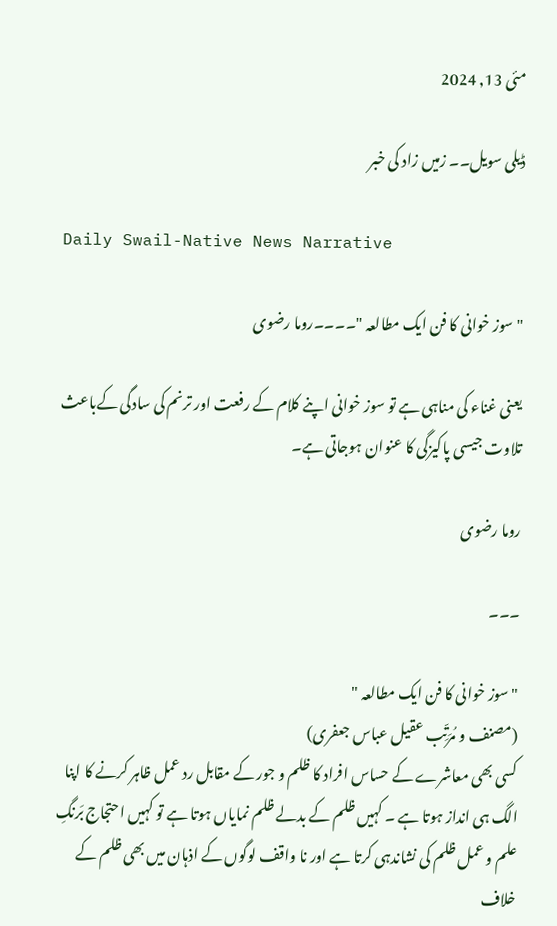مئی 13, 2024

ڈیلی سویل۔۔ زمیں زاد کی خبر

Daily Swail-Native News Narrative

"سوز خوانی کا فن ایک مطالعہ "۔۔۔۔روما رضوی

یعنی غناء کی مناہی ہے تو سوز خوانی اپنے کلام کے رفعت اور ترنم کی سادگی کےباعث تلاوت جیسی پاکیزگی کا عنوان ہوجاتی ہے۔

روما رضوی

۔۔۔

"سوز خوانی کا فن ایک مطالعہ "
(مصنف و مُرَتِّب عقیل عباس جعفری)
کسی بھی معاشرے کے حساس افراد کا ظلم و جور کے مقابل رد عمل ظاہر کرنے کا اپنا الگ ہی انداز ہوتا ہے ۔ کہیں ظلم کے بدلے ظلم نمایاں ہوتا ہے تو کہیں احتجاج بَرنگِ علم و عمل ظلم کی نشاندہی کرتا ہے اور نا واقف لوگوں کے اذہان میں بھی ظلم کے خلاف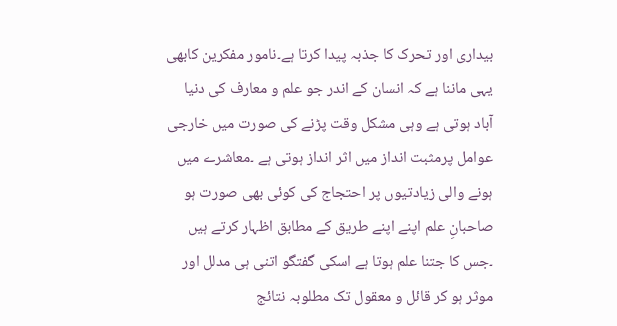بیداری اور تحرک کا جذبہ پیدا کرتا ہے۔نامور مفکرین کابھی یہی ماننا ہے کہ انسان کے اندر جو علم و معارف کی دنیا آباد ہوتی ہے وہی مشکل وقت پڑنے کی صورت میں خارجی عوامل پرمثبت انداز میں اثر انداز ہوتی ہے ۔معاشرے میں ہونے والی زیادتیوں پر احتجاج کی کوئی بھی صورت ہو صاحبانِ علم اپنے اپنے طریق کے مطابق اظہار کرتے ہیں ۔جس کا جتنا علم ہوتا ہے اسکی گفتگو اتنی ہی مدلل اور موثر ہو کر قائل و معقول تک مطلوبہ نتائج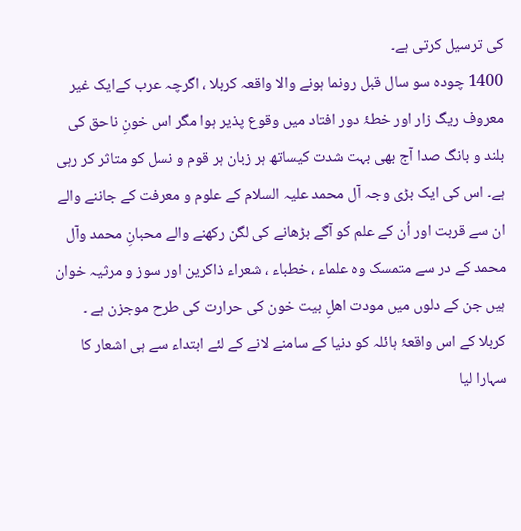کی ترسیل کرتی ہے۔
1400 چودہ سو سال قبل رونما ہونے والا واقعہ کربلا ، اگرچہ عرب کےایک غیر معروف ریگ زار اور خطۂ دور افتاد میں وقوع پذیر ہوا مگر اس خونِ ناحق کی بلند و بانگ صدا آج بھی بہت شدت کیساتھ ہر زبان ہر قوم و نسل کو متاثر کر رہی ہے۔ اس کی ایک بڑی وجہ آل محمد علیہ السلام کے علوم و معرفت کے جاننے والے ان سے قربت اور اُن کے علم کو آگے بڑھانے کی لگن رکھنے والے محبانِ محمد وآل محمد کے در سے متمسک وہ علماء ، خطباء ، شعراء ذاکرین اور سوز و مرثیہ خوان ہیں جن کے دلوں میں مودت اھلِ بیت خون کی حرارت کی طرح موجزن ہے ۔
کربلا کے اس واقعۂ ہائلہ کو دنیا کے سامنے لانے کے لئے ابتداء سے ہی اشعار کا سہارا لیا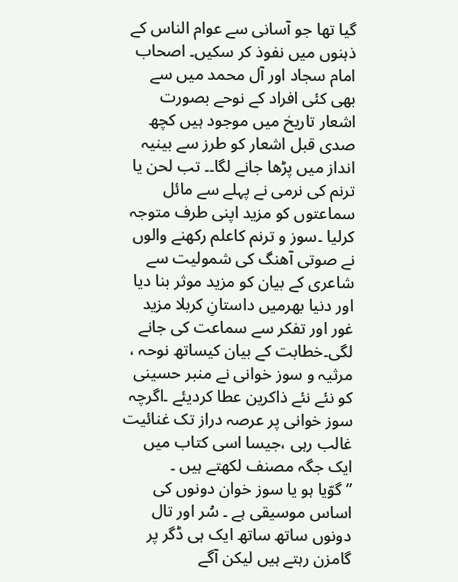گیا تھا جو آسانی سے عوام الناس کے ذہنوں میں نفوذ کر سکیں۔ اصحاب امام سجاد اور آل محمد میں سے بھی کئی افراد کے نوحے بصورت اشعار تاریخ میں موجود ہیں کچھ صدی قبل اشعار کو طرز سے بینیہ انداز میں پڑھا جانے لگا۔۔ تب لحن یا ترنم کی نرمی نے پہلے سے مائل سماعتوں کو مزید اپنی طرف متوجہ کرلیا ۔سوز و ترنم کاعلم رکھنے والوں نے صوتی آھنگ کی شمولیت سے شاعری کے بیان کو مزید موثر بنا دیا اور دنیا بھرمیں داستانِ کربلا مزید غور اور تفکر سے سماعت کی جانے لگی۔خطابت کے بیان کیساتھ نوحہ ، مرثیہ و سوز خوانی نے منبر حسینی کو نئے نئے ذاکرین عطا کردیئے ۔اگرچہ سوز خوانی پر عرصہ دراز تک غنائیت غالب رہی ،جیسا اسی کتاب میں ایک جگہ مصنف لکھتے ہیں ۔
” گوّیا ہو یا سوز خوان دونوں کی اساس موسیقی ہے ۔ سُر اور تال دونوں ساتھ ساتھ ایک ہی ڈگر پر گامزن رہتے ہیں لیکن آگے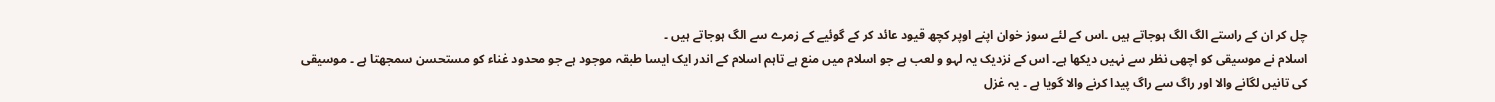چل کر ان کے راستے الگ الگ ہوجاتے ہیں ۔اس کے لئے سوز خوان اپنے اوپر کچھ قیود عائد کر کے گوئیے کے زمرے سے الگ ہوجاتے ہیں ۔
اسلام نے موسیقی کو اچھی نظر سے نہیں دیکھا ہے۔ اس کے نزدیک یہ لہو و لعب ہے جو اسلام میں منع ہے تاہم اسلام کے اندر ایک ایسا طبقہ موجود ہے جو محدود غناء کو مستحسن سمجھتا ہے ۔ موسیقی کی تانیں لگانے والا اور راگ سے راگ پیدا کرنے والا گویا ہے ۔ یہ غزل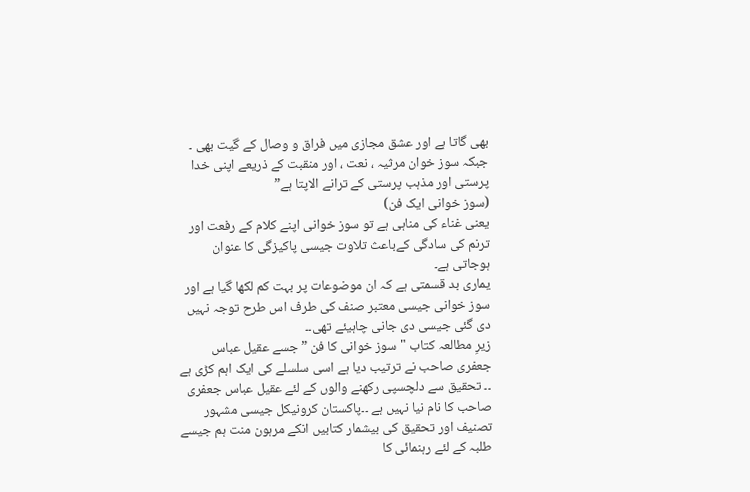بھی گاتا ہے اور عشق مجازی میں فراق و وصال کے گیت بھی ۔
جبکہ سوز خوان مرثیہ ، نعت ، اور منقبت کے ذریعے اپنی خدا پرستی اور مذہب پرستی کے ترانے الاپتا ہے”
(سوز خوانی ایک فن)
یعنی غناء کی مناہی ہے تو سوز خوانی اپنے کلام کے رفعت اور ترنم کی سادگی کےباعث تلاوت جیسی پاکیزگی کا عنوان ہوجاتی ہے۔
یماری بد قسمتی ہے کہ ان موضوعات پر بہت کم لکھا گیا ہے اور سوز خوانی جیسی معتبر صنف کی طرف اس طرح توجہ نہیں دی گئی جیسی دی جانی چاہیئے تھی۔۔
زیرِ مطالعہ کتاب "سوز خوانی کا فن ” جسے عقیل عباس جعفری صاحب نے ترتیب دیا ہے اسی سلسلے کی ایک اہم کڑی ہے ۔۔ تحقیق سے دلچسپی رکھنے والوں کے لئے عقیل عباس جعفری صاحب کا نام نیا نہیں ہے ۔۔پاکستان کرونیکل جیسی مشہور تصنیف اور تحقیق کی بیشمار کتابیں انکے مرہون منت ہم جیسے طلبہ کے لئے رہنمائی کا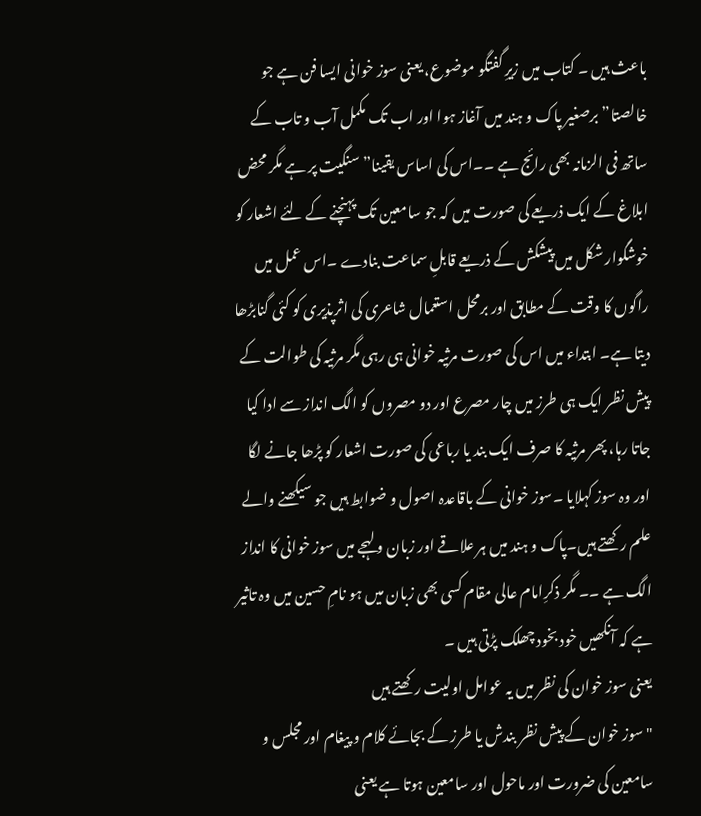باعث ہیں ۔ کتاب میں زیرِ گفتگو موضوع، یعنی سوز خوانی ایسا فن ہے جو خالصتا” برصغیر پاک و ہند میں آغاز ہوا اور اب تک مکمل آب و تاب کے ساتھ فی الزمانہ بھی رائج ہے ۔۔اس کی اساس یقینا” سنگیت پر ہے مگر محض ابلاغ کے ایک ذریعے کی صورت میں کہ جو سامعین تک پہنچنے کے لئے اشعار کو خوشگوار شکل میں پیشکش کے ذریعے قابلِ سماعت بنادے ۔اس عمل میں راگوں کا وقت کے مطابق اور برمحل استعمال شاعری کی اثرپذیری کو کئی گنابڑھا دیتا ہے۔ ابتداء میں اس کی صورت مرثیہ خوانی ہی رہی مگر مرثیہ کی طوالت کے پیش نظر ایک ہی طرز میں چار مصرع اور دو مصروں کو الگ انداز سے ادا کیا جاتا رہا، پھر مرثیہ کا صرف ایک بند یا رباعی کی صورت اشعار کو پڑھا جانے لگا اور وہ سوز کہلایا ۔سوز خوانی کے باقاعدہ اصول و ضوابط ہیں جو سیکھنے والے علم رکھتے ہیں۔پاک و ہند میں ہر علاقے اور زبان و لہجے میں سوز خوانی کا انداز الگ ہے ۔۔ مگر ذکرِامام عالی مقام کسی بھی زبان میں ہو نامِ حسین میں وہ تاثیر ہے کہ آنکھیں خود بخود چھلک پڑتی ہیں ۔
یعنی سوز خوان کی نظر میں یہ عوامل اولیت رکھتے ہیں
"سوز خوان کے پیش نظر بندش یا طرز کے بجائے کلام و پیغام اور مجلس و سامعین کی ضرورت اور ماحول اور سامعین ہوتا ہے یعنی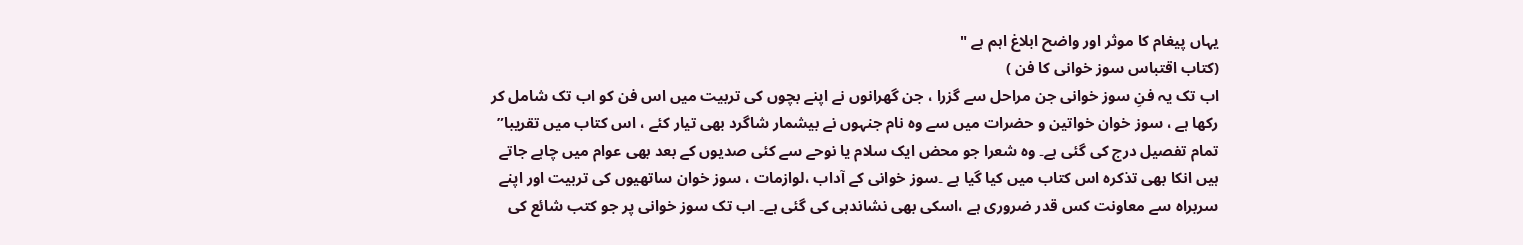یہاں پیغام کا موثر اور واضح ابلاغ اہم ہے "
(کتاب اقتباس سوز خوانی کا فن )
اب تک یہ فنِ سوز خوانی جن مراحل سے گزرا ، جن گھرانوں نے اپنے بچوں کی تربیت میں اس فن کو اب تک شامل کر رکھا ہے ، سوز خوان خواتین و حضرات میں سے وہ نام جنہوں نے بیشمار شاگرد بھی تیار کئے ، اس کتاب میں تقریبا” تمام تفصیل درج کی گئی ہے۔ وہ شعرا جو محض ایک سلام یا نوحے سے کئی صدیوں کے بعد بھی عوام میں چاہے جاتے ہیں انکا بھی تذکرہ اس کتاب میں کیا گیا ہے ۔سوز خوانی کے آداب ،لوازمات ، سوز خوان ساتھیوں کی تربیت اور اپنے سربراہ سے معاونت کس قدر ضروری ہے ،اسکی بھی نشاندہی کی گئی ہے۔ اب تک سوز خوانی پر جو کتب شائع کی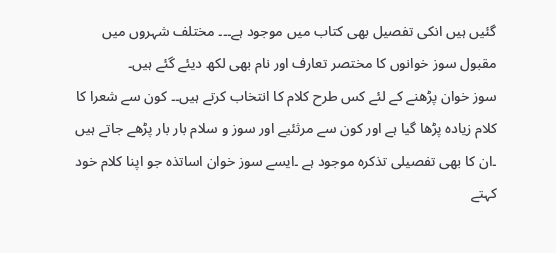گئیں ہیں انکی تفصیل بھی کتاب میں موجود ہے۔۔۔ مختلف شہروں میں مقبول سوز خوانوں کا مختصر تعارف اور نام بھی لکھ دیئے گئے ہیں۔
سوز خوان پڑھنے کے لئے کس طرح کلام کا انتخاب کرتے ہیں۔۔ کون سے شعرا کا کلام زیادہ پڑھا گیا ہے اور کون سے مرثئیے اور سوز و سلام بار بار پڑھے جاتے ہیں ۔ان کا بھی تفصیلی تذکرہ موجود ہے ۔ایسے سوز خوان اساتذہ جو اپنا کلام خود کہتے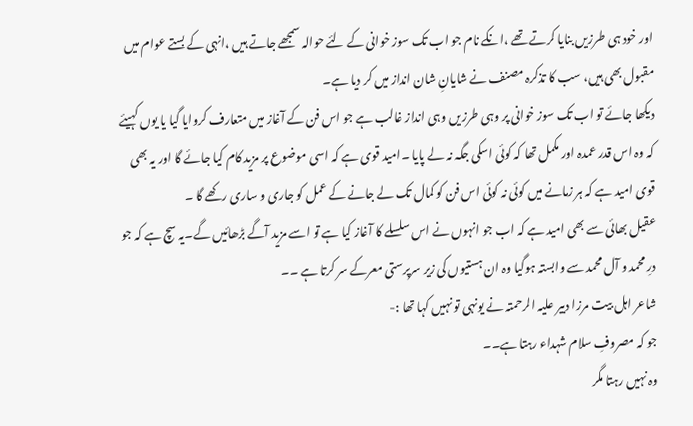اور خود ہی طرزیں بنایا کرتے تھے ،انکے نام جو اب تک سوز خوانی کے لئے حوالہ سمجھے جاتے ہیں ،انہی کے بستے عوام میں مقبول بھی ہیں، سب کا تذکرہ مصنف نے شایانِ شان انداز میں کر دیا ہے۔
دیکھا جائے تو اب تک سوز خوانی پر وہی طرزیں وہی انداز غالب ہے جو اس فن کے آغاز میں متعارف کروایا گیا یا یوں کہیئے کہ وہ اس قدر عمدہ اور مکمل تھا کہ کوئی اسکی جگہ نہ لے پایا ۔امید قوی ہے کہ اسی موضوع پر مزید کام کیا جائے گا اور یہ بھی قوی امید ہے کہ ہر زمانے میں کوئی نہ کوئی اس فن کو کمال تک لے جانے کے عمل کو جاری و ساری رکھے گا ۔
عقیل بھائی سے بھی امید ہے کہ اب جو انہوں نے اس سلسلے کا آغاز کیا ہے تو اسے مزید آگے بڑھائیں گے۔یہ سچ ہے کہ جو درِ محمد و آل محمد سے وابستہ ہوگیا وہ ان ہستیوں کی زیر سرپرستی معرکے سر کرتا ہے ۔۔
شاعر اہل بیت مرزا دبیر علیہ الرحمتہ نے یونہی تو نہیں کہا تھا :-
جو کہ مصروفِ سلام شہداء رہتا ہے۔۔
وہ نہیں رہتا مگر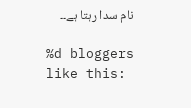نام سدا رہتا ہے۔۔

%d bloggers like this: